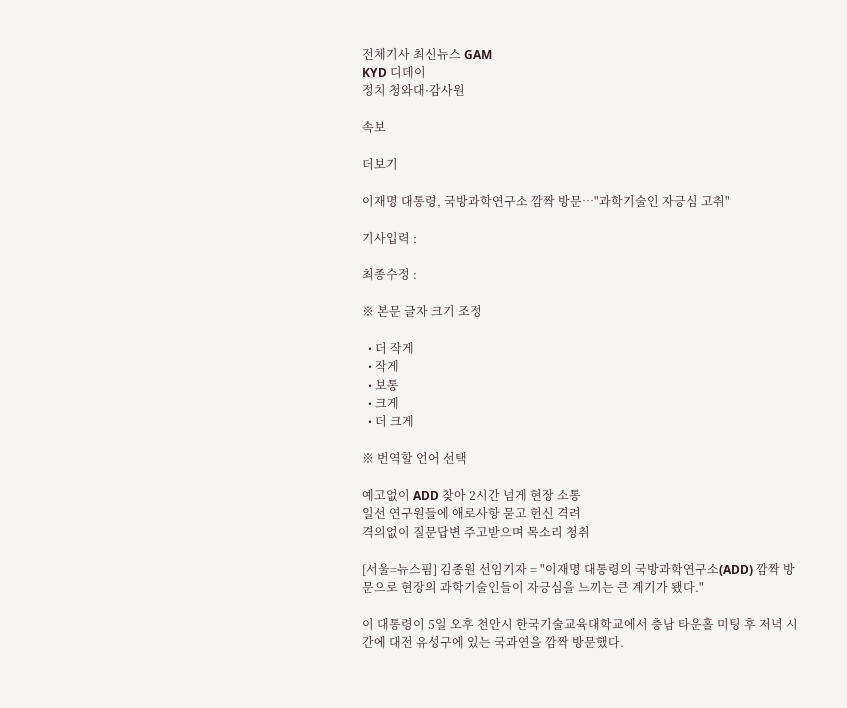전체기사 최신뉴스 GAM
KYD 디데이
정치 청와대·감사원

속보

더보기

이재명 대통령, 국방과학연구소 깜짝 방문…"과학기술인 자긍심 고취"

기사입력 :

최종수정 :

※ 본문 글자 크기 조정

  • 더 작게
  • 작게
  • 보통
  • 크게
  • 더 크게

※ 번역할 언어 선택

예고없이 ADD 찾아 2시간 넘게 현장 소통
일선 연구원들에 애로사항 묻고 헌신 격려
격의없이 질문답변 주고받으며 목소리 청취

[서울=뉴스핌] 김종원 선임기자 = "이재명 대통령의 국방과학연구소(ADD) 깜짝 방문으로 현장의 과학기술인들이 자긍심을 느끼는 큰 계기가 됐다."

이 대통령이 5일 오후 천안시 한국기술교육대학교에서 충남 타운홀 미팅 후 저녁 시간에 대전 유성구에 있는 국과연을 깜짝 방문했다.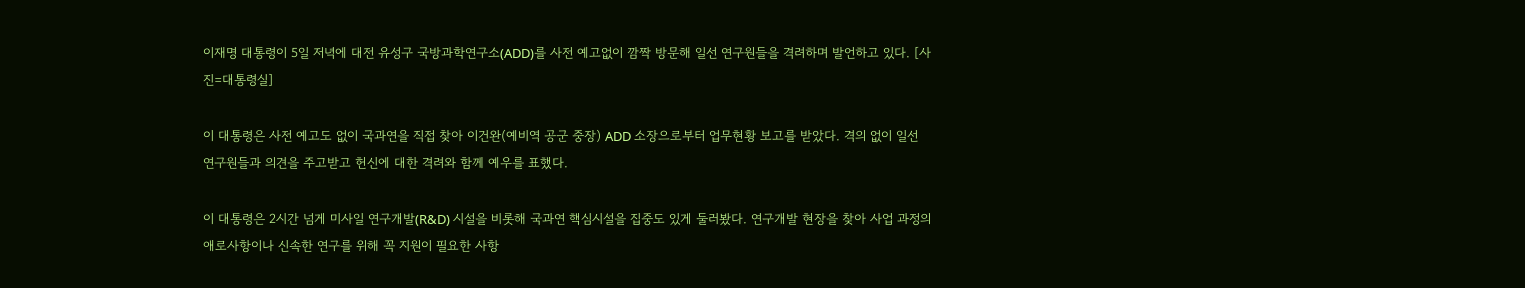이재명 대통령이 5일 저녁에 대전 유성구 국방과학연구소(ADD)를 사전 예고없이 깜짝 방문해 일선 연구원들을 격려하며 발언하고 있다. [사진=대통령실]

이 대통령은 사전 예고도 없이 국과연을 직접 찾아 이건완(예비역 공군 중장) ADD 소장으로부터 업무현황 보고를 받았다. 격의 없이 일선 연구원들과 의견을 주고받고 헌신에 대한 격려와 함께 예우를 표했다.

이 대통령은 2시간 넘게 미사일 연구개발(R&D) 시설을 비롯해 국과연 핵심시설을 집중도 있게 둘러봤다. 연구개발 현장을 찾아 사업 과정의 애로사항이나 신속한 연구를 위해 꼭 지원이 필요한 사항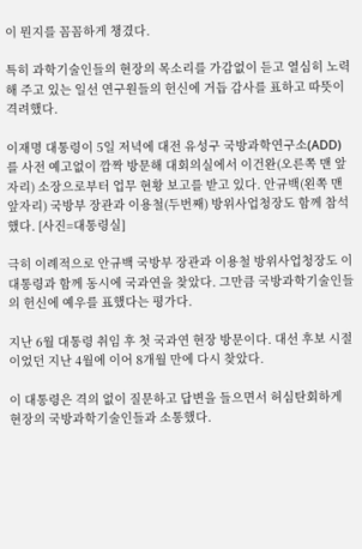이 뭔지를 꼼꼼하게 챙겼다.

특히 과학기술인들의 현장의 목소리를 가감없이 듣고 열심히 노력해 주고 있는 일선 연구원들의 헌신에 거듭 감사를 표하고 따뜻이 격려했다.

이재명 대통령이 5일 저녁에 대전 유성구 국방과학연구소(ADD)를 사전 예고없이 깜짝 방문해 대회의실에서 이건완(오른쪽 맨 앞자리) 소장으로부터 업무 현황 보고를 받고 있다. 안규백(왼쪽 맨 앞자리) 국방부 장관과 이용철(두번째) 방위사업청장도 함께 참석했다. [사진=대통령실]

극히 이례적으로 안규백 국방부 장관과 이용철 방위사업청장도 이 대통령과 함께 동시에 국과연을 찾았다. 그만큼 국방과학기술인들의 헌신에 예우를 표했다는 평가다.

지난 6월 대통령 취임 후 첫 국과연 현장 방문이다. 대선 후보 시절이었던 지난 4월에 이어 8개월 만에 다시 찾았다.

이 대통령은 격의 없이 질문하고 답변을 들으면서 허심탄회하게 현장의 국방과학기술인들과 소통했다.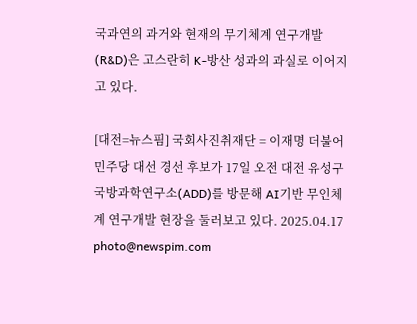국과연의 과거와 현재의 무기체계 연구개발(R&D)은 고스란히 K-방산 성과의 과실로 이어지고 있다.

[대전=뉴스핌] 국회사진취재단 = 이재명 더불어민주당 대선 경선 후보가 17일 오전 대전 유성구 국방과학연구소(ADD)를 방문해 AI기반 무인체계 연구개발 현장을 둘러보고 있다. 2025.04.17 photo@newspim.com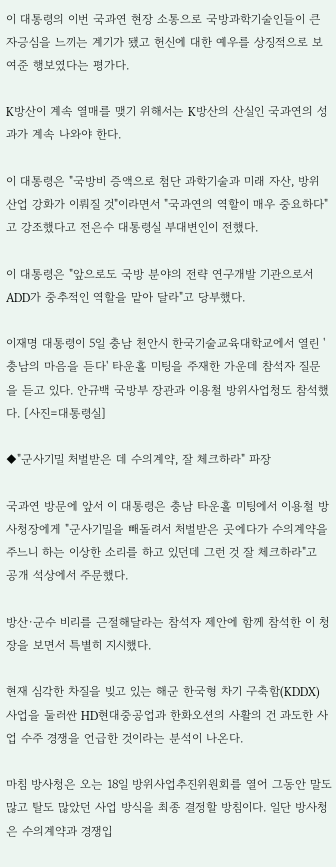이 대통령의 이번 국과연 현장 소통으로 국방과학기술인들이 큰 자긍심을 느끼는 계기가 됐고 헌신에 대한 예우를 상징적으로 보여준 행보였다는 평가다.

K방산이 계속 열매를 맺기 위해서는 K방산의 산실인 국과연의 성과가 계속 나와야 한다.

이 대통령은 "국방비 증액으로 첨단 과학기술과 미래 자산, 방위 산업 강화가 이뤄질 것"이라면서 "국과연의 역할이 매우 중요하다"고 강조했다고 전은수 대통령실 부대변인이 전했다.

이 대통령은 "앞으로도 국방 분야의 전략 연구개발 기관으로서 ADD가 중추적인 역할을 맡아 달라"고 당부했다.

이재명 대통령이 5일 충남 천안시 한국기술교육대학교에서 열린 '충남의 마음을 듣다' 타운홀 미팅을 주재한 가운데 참석자 질문을 듣고 있다. 안규백 국방부 장관과 이용철 방위사업청도 참석했다. [사진=대통령실]

◆"군사기밀 처벌받은 데 수의계약, 잘 체크하라" 파장

국과연 방문에 앞서 이 대통령은 충남 타운홀 미팅에서 이용철 방사청장에게 "군사기밀을 빼돌려서 처벌받은 곳에다가 수의계약을 주느니 하는 이상한 소리를 하고 있던데 그런 것 잘 체크하라"고 공개 석상에서 주문했다.

방산·군수 비리를 근절해달라는 참석자 제안에 함께 참석한 이 청장을 보면서 특별히 지시했다.

현재 심각한 차질을 빚고 있는 해군 한국형 차기 구축함(KDDX) 사업을 둘러싼 HD현대중공업과 한화오션의 사활의 건 과도한 사업 수주 경쟁을 언급한 것이라는 분석이 나온다.

마침 방사청은 오는 18일 방위사업추진위원회를 열어 그동안 말도 많고 탈도 많았던 사업 방식을 최종 결정할 방침이다. 일단 방사청은 수의계약과 경쟁입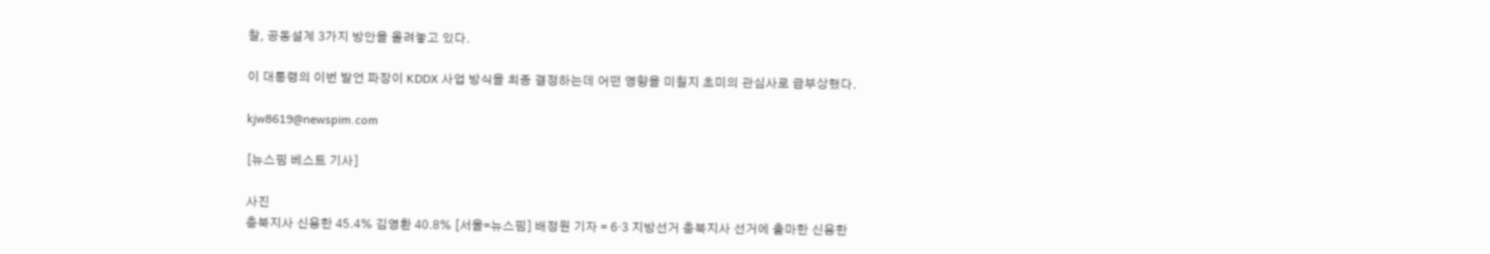찰, 공동설계 3가지 방안을 올려놓고 있다.

이 대통령의 이번 발언 파장이 KDDX 사업 방식을 최종 결정하는데 어떤 영향을 미칠지 초미의 관심사로 급부상했다.

kjw8619@newspim.com

[뉴스핌 베스트 기사]

사진
충북지사 신용한 45.4% 김영환 40.8% [서울=뉴스핌] 배정원 기자 = 6·3 지방선거 충북지사 선거에 출마한 신용한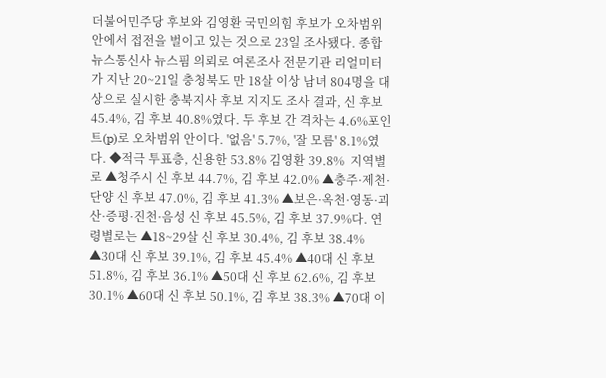더불어민주당 후보와 김영환 국민의힘 후보가 오차범위 안에서 접전을 벌이고 있는 것으로 23일 조사됐다. 종합뉴스통신사 뉴스핌 의뢰로 여론조사 전문기관 리얼미터가 지난 20~21일 충청북도 만 18살 이상 남녀 804명을 대상으로 실시한 충북지사 후보 지지도 조사 결과, 신 후보 45.4%, 김 후보 40.8%였다. 두 후보 간 격차는 4.6%포인트(p)로 오차범위 안이다. '없음' 5.7%, '잘 모름' 8.1%였다. ◆적극 투표층, 신용한 53.8% 김영환 39.8%  지역별로 ▲청주시 신 후보 44.7%, 김 후보 42.0% ▲충주·제천·단양 신 후보 47.0%, 김 후보 41.3% ▲보은·옥천·영동·괴산·증평·진천·음성 신 후보 45.5%, 김 후보 37.9%다. 연령별로는 ▲18~29살 신 후보 30.4%, 김 후보 38.4% ▲30대 신 후보 39.1%, 김 후보 45.4% ▲40대 신 후보 51.8%, 김 후보 36.1% ▲50대 신 후보 62.6%, 김 후보 30.1% ▲60대 신 후보 50.1%, 김 후보 38.3% ▲70대 이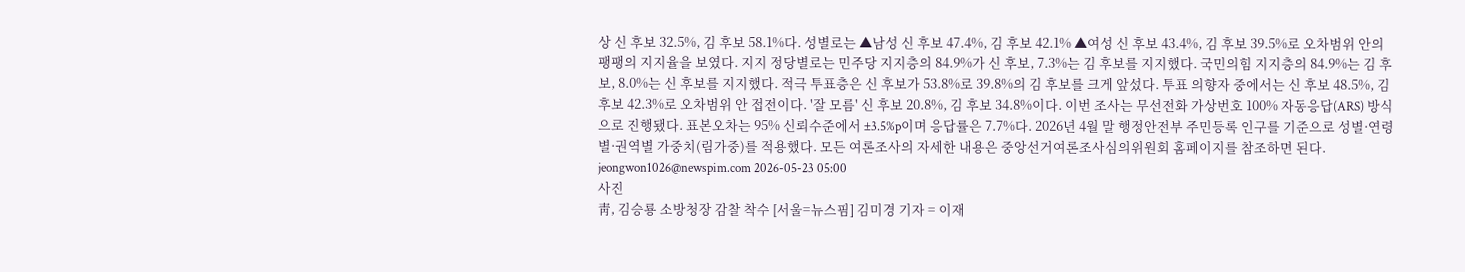상 신 후보 32.5%, 김 후보 58.1%다. 성별로는 ▲남성 신 후보 47.4%, 김 후보 42.1% ▲여성 신 후보 43.4%, 김 후보 39.5%로 오차범위 안의 팽팽의 지지율을 보였다. 지지 정당별로는 민주당 지지층의 84.9%가 신 후보, 7.3%는 김 후보를 지지했다. 국민의힘 지지층의 84.9%는 김 후보, 8.0%는 신 후보를 지지했다. 적극 투표층은 신 후보가 53.8%로 39.8%의 김 후보를 크게 앞섰다. 투표 의향자 중에서는 신 후보 48.5%, 김 후보 42.3%로 오차범위 안 접전이다. '잘 모름' 신 후보 20.8%, 김 후보 34.8%이다. 이번 조사는 무선전화 가상번호 100% 자동응답(ARS) 방식으로 진행됐다. 표본오차는 95% 신뢰수준에서 ±3.5%p이며 응답률은 7.7%다. 2026년 4월 말 행정안전부 주민등록 인구를 기준으로 성별·연령별·권역별 가중치(림가중)를 적용했다. 모든 여론조사의 자세한 내용은 중앙선거여론조사심의위원회 홈페이지를 참조하면 된다. jeongwon1026@newspim.com 2026-05-23 05:00
사진
靑, 김승룡 소방청장 감찰 착수 [서울=뉴스핌] 김미경 기자 = 이재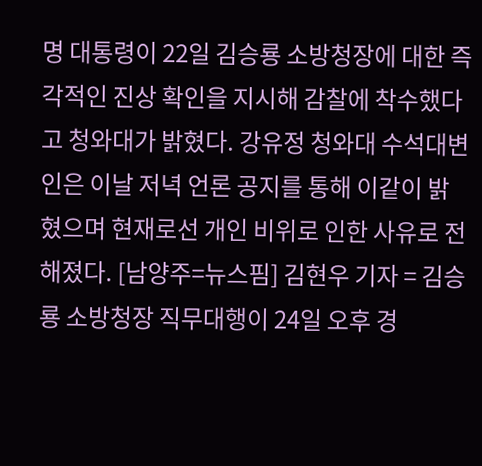명 대통령이 22일 김승룡 소방청장에 대한 즉각적인 진상 확인을 지시해 감찰에 착수했다고 청와대가 밝혔다. 강유정 청와대 수석대변인은 이날 저녁 언론 공지를 통해 이같이 밝혔으며 현재로선 개인 비위로 인한 사유로 전해졌다. [남양주=뉴스핌] 김현우 기자 = 김승룡 소방청장 직무대행이 24일 오후 경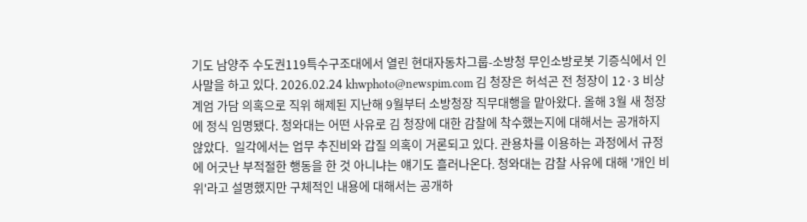기도 남양주 수도권119특수구조대에서 열린 현대자동차그룹-소방청 무인소방로봇 기증식에서 인사말을 하고 있다. 2026.02.24 khwphoto@newspim.com 김 청장은 허석곤 전 청장이 12·3 비상계엄 가담 의혹으로 직위 해제된 지난해 9월부터 소방청장 직무대행을 맡아왔다. 올해 3월 새 청장에 정식 임명됐다. 청와대는 어떤 사유로 김 청장에 대한 감찰에 착수했는지에 대해서는 공개하지 않았다.  일각에서는 업무 추진비와 갑질 의혹이 거론되고 있다. 관용차를 이용하는 과정에서 규정에 어긋난 부적절한 행동을 한 것 아니냐는 얘기도 흘러나온다. 청와대는 감찰 사유에 대해 '개인 비위'라고 설명했지만 구체적인 내용에 대해서는 공개하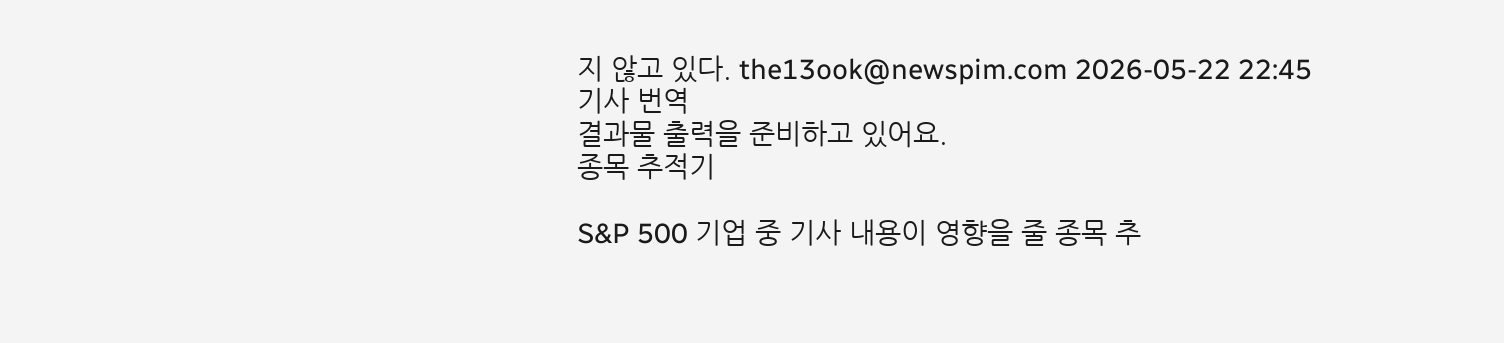지 않고 있다. the13ook@newspim.com 2026-05-22 22:45
기사 번역
결과물 출력을 준비하고 있어요.
종목 추적기

S&P 500 기업 중 기사 내용이 영향을 줄 종목 추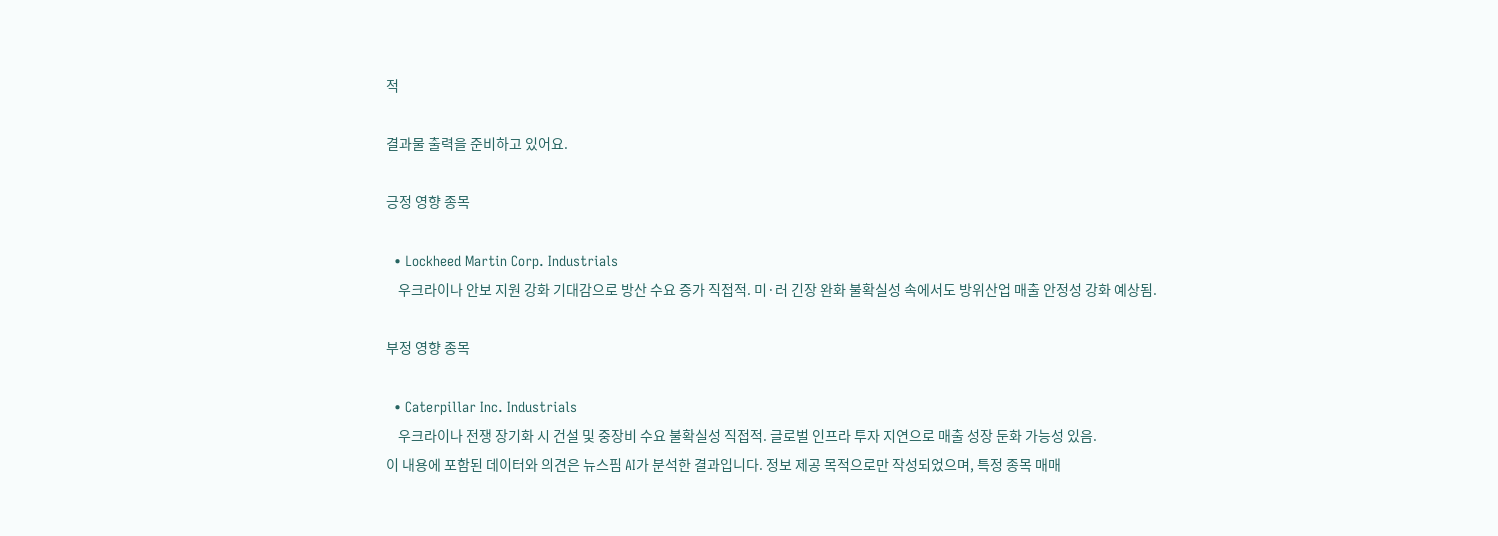적

결과물 출력을 준비하고 있어요.

긍정 영향 종목

  • Lockheed Martin Corp. Industrials
    우크라이나 안보 지원 강화 기대감으로 방산 수요 증가 직접적. 미·러 긴장 완화 불확실성 속에서도 방위산업 매출 안정성 강화 예상됨.

부정 영향 종목

  • Caterpillar Inc. Industrials
    우크라이나 전쟁 장기화 시 건설 및 중장비 수요 불확실성 직접적. 글로벌 인프라 투자 지연으로 매출 성장 둔화 가능성 있음.
이 내용에 포함된 데이터와 의견은 뉴스핌 AI가 분석한 결과입니다. 정보 제공 목적으로만 작성되었으며, 특정 종목 매매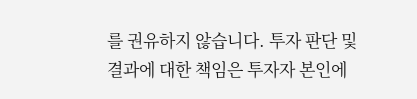를 권유하지 않습니다. 투자 판단 및 결과에 대한 책임은 투자자 본인에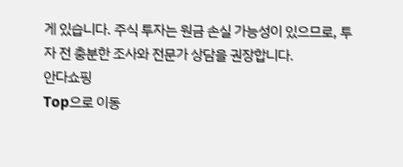게 있습니다. 주식 투자는 원금 손실 가능성이 있으므로, 투자 전 충분한 조사와 전문가 상담을 권장합니다.
안다쇼핑
Top으로 이동